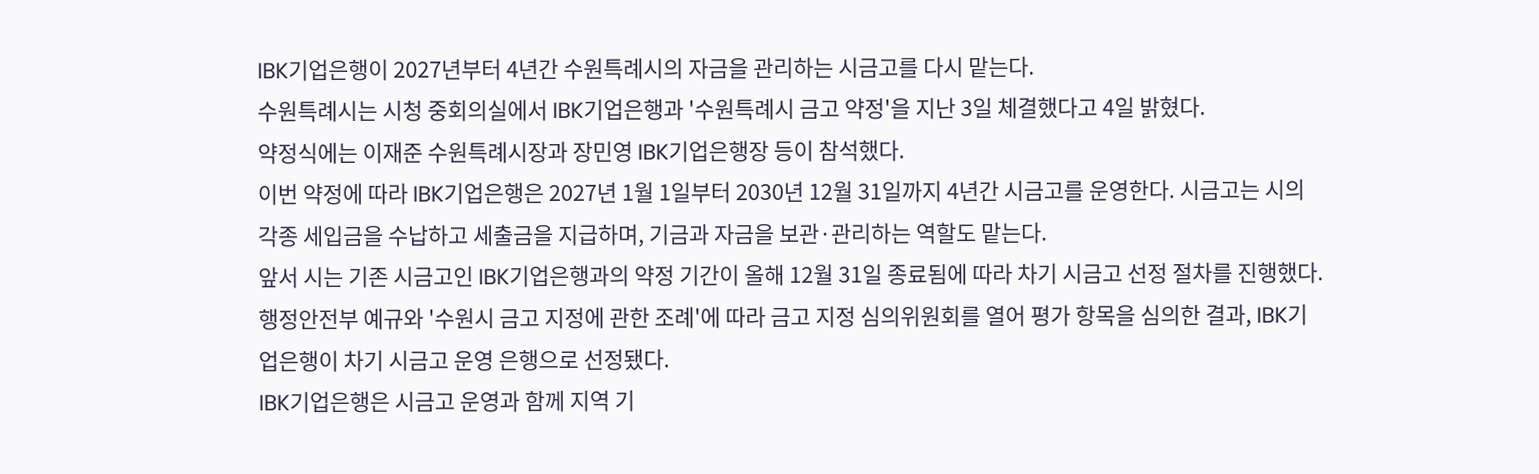IBK기업은행이 2027년부터 4년간 수원특례시의 자금을 관리하는 시금고를 다시 맡는다.
수원특례시는 시청 중회의실에서 IBK기업은행과 '수원특례시 금고 약정'을 지난 3일 체결했다고 4일 밝혔다.
약정식에는 이재준 수원특례시장과 장민영 IBK기업은행장 등이 참석했다.
이번 약정에 따라 IBK기업은행은 2027년 1월 1일부터 2030년 12월 31일까지 4년간 시금고를 운영한다. 시금고는 시의 각종 세입금을 수납하고 세출금을 지급하며, 기금과 자금을 보관·관리하는 역할도 맡는다.
앞서 시는 기존 시금고인 IBK기업은행과의 약정 기간이 올해 12월 31일 종료됨에 따라 차기 시금고 선정 절차를 진행했다.
행정안전부 예규와 '수원시 금고 지정에 관한 조례'에 따라 금고 지정 심의위원회를 열어 평가 항목을 심의한 결과, IBK기업은행이 차기 시금고 운영 은행으로 선정됐다.
IBK기업은행은 시금고 운영과 함께 지역 기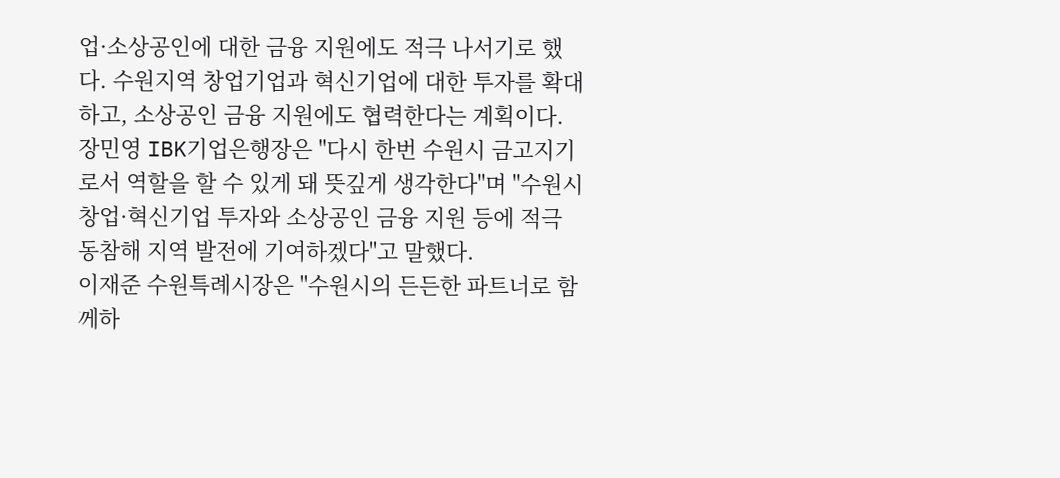업·소상공인에 대한 금융 지원에도 적극 나서기로 했다. 수원지역 창업기업과 혁신기업에 대한 투자를 확대하고, 소상공인 금융 지원에도 협력한다는 계획이다.
장민영 IBK기업은행장은 "다시 한번 수원시 금고지기로서 역할을 할 수 있게 돼 뜻깊게 생각한다"며 "수원시 창업·혁신기업 투자와 소상공인 금융 지원 등에 적극 동참해 지역 발전에 기여하겠다"고 말했다.
이재준 수원특례시장은 "수원시의 든든한 파트너로 함께하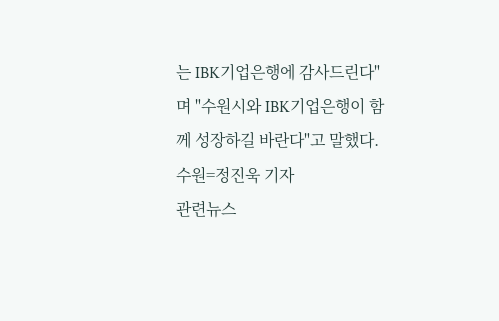는 IBK기업은행에 감사드린다"며 "수원시와 IBK기업은행이 함께 성장하길 바란다"고 말했다.
수원=정진욱 기자
관련뉴스